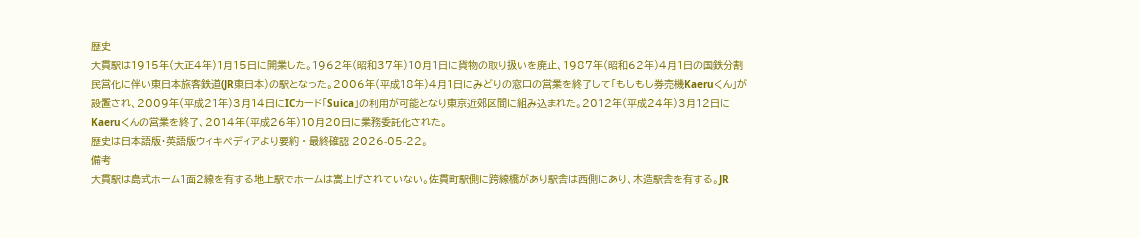歴史
大貫駅は1915年(大正4年)1月15日に開業した。1962年(昭和37年)10月1日に貨物の取り扱いを廃止、1987年(昭和62年)4月1日の国鉄分割民営化に伴い東日本旅客鉄道(JR東日本)の駅となった。2006年(平成18年)4月1日にみどりの窓口の営業を終了して「もしもし券売機Kaeruくん」が設置され、2009年(平成21年)3月14日にICカード「Suica」の利用が可能となり東京近郊区間に組み込まれた。2012年(平成24年)3月12日にKaeruくんの営業を終了、2014年(平成26年)10月20日に業務委託化された。
歴史は日本語版・英語版ウィキペディアより要約 · 最終確認 2026-05-22。
備考
大貫駅は島式ホーム1面2線を有する地上駅でホームは嵩上げされていない。佐貫町駅側に跨線橋があり駅舎は西側にあり、木造駅舎を有する。JR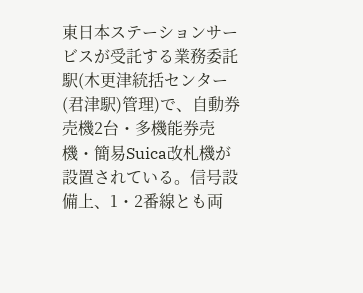東日本ステーションサービスが受託する業務委託駅(木更津統括センター(君津駅)管理)で、自動券売機2台・多機能券売機・簡易Suica改札機が設置されている。信号設備上、1・2番線とも両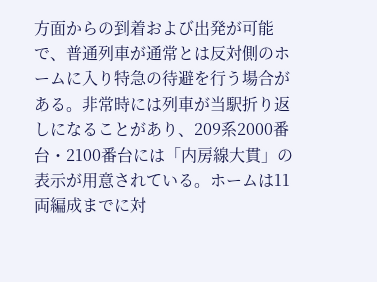方面からの到着および出発が可能で、普通列車が通常とは反対側のホームに入り特急の待避を行う場合がある。非常時には列車が当駅折り返しになることがあり、209系2000番台・2100番台には「内房線大貫」の表示が用意されている。ホームは11両編成までに対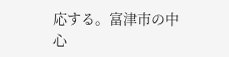応する。富津市の中心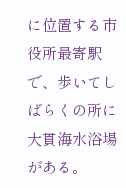に位置する市役所最寄駅で、歩いてしばらくの所に大貫海水浴場がある。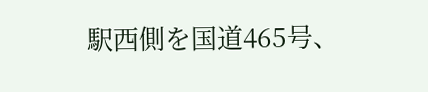駅西側を国道465号、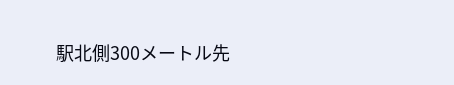駅北側300メートル先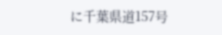に千葉県道157号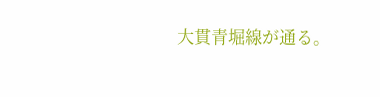大貫青堀線が通る。